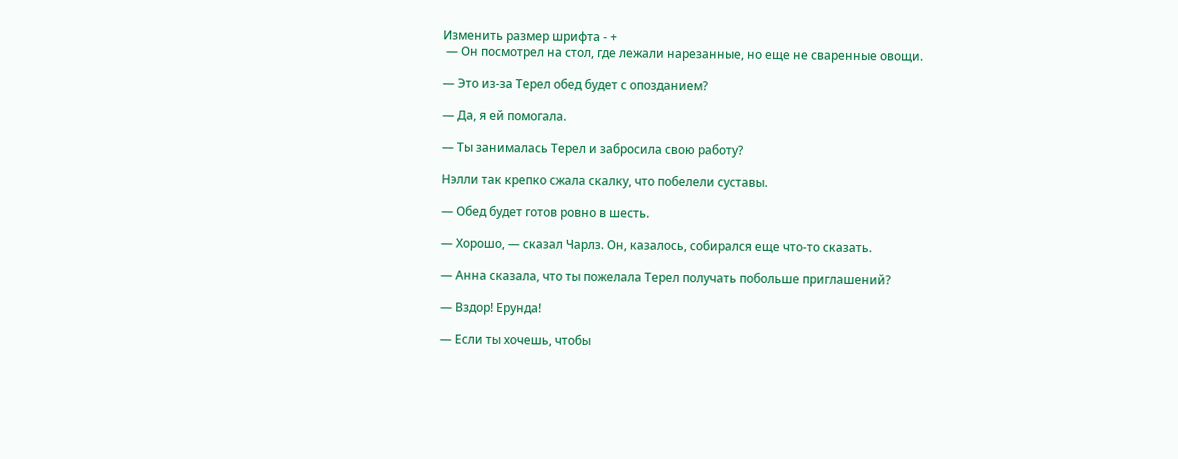Изменить размер шрифта - +
 — Он посмотрел на стол, где лежали нарезанные, но еще не сваренные овощи.

— Это из-за Терел обед будет с опозданием?

— Да, я ей помогала.

— Ты занималась Терел и забросила свою работу?

Нэлли так крепко сжала скалку, что побелели суставы.

— Обед будет готов ровно в шесть.

— Хорошо, — сказал Чарлз. Он, казалось, собирался еще что-то сказать.

— Анна сказала, что ты пожелала Терел получать побольше приглашений?

— Вздор! Ерунда!

— Если ты хочешь, чтобы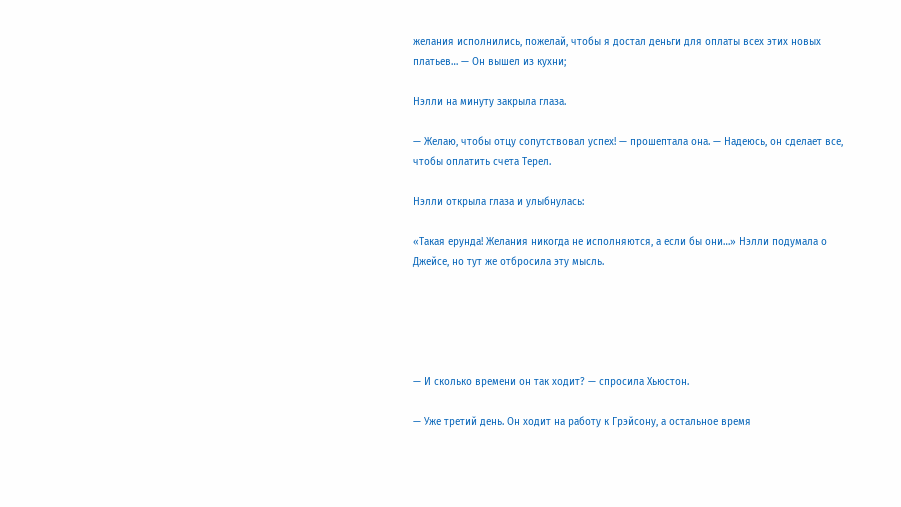желания исполнились, пожелай, чтобы я достал деньги для оплаты всех этих новых платьев… — Он вышел из кухни;

Нэлли на минуту закрыла глаза.

— Желаю, чтобы отцу сопутствовал успех! — прошептала она. — Надеюсь, он сделает все, чтобы оплатить счета Терел.

Нэлли открыла глаза и улыбнулась:

«Такая ерунда! Желания никогда не исполняются, а если бы они…» Нэлли подумала о Джейсе, но тут же отбросила эту мысль.





— И сколько времени он так ходит? — спросила Хьюстон.

— Уже третий день. Он ходит на работу к Грэйсону, а остальное время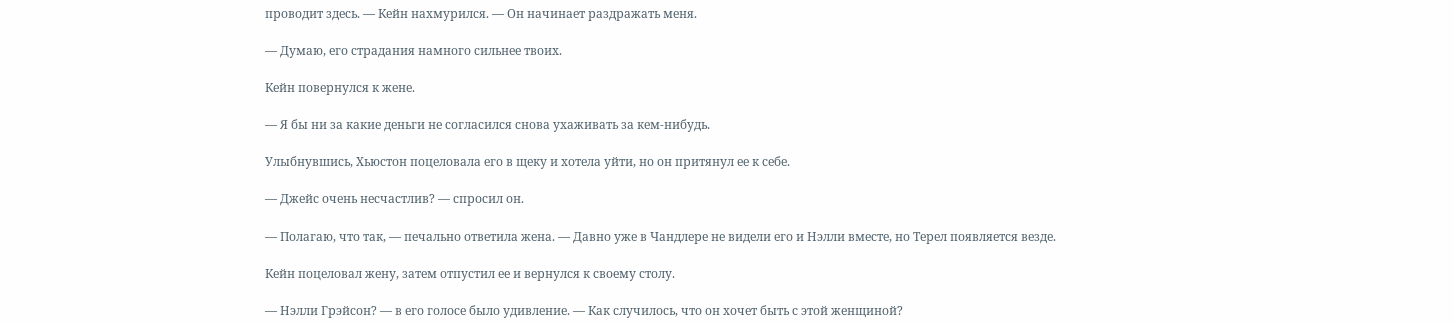проводит здесь. — Кейн нахмурился. — Он начинает раздражать меня.

— Думаю, его страдания намного сильнее твоих.

Кейн повернулся к жене.

— Я бы ни за какие деньги не согласился снова ухаживать за кем-нибудь.

Улыбнувшись, Хьюстон поцеловала его в щеку и хотела уйти, но он притянул ее к себе.

— Джейс очень несчастлив? — спросил он.

— Полагаю, что так, — печально ответила жена. — Давно уже в Чандлере не видели его и Нэлли вместе, но Терел появляется везде.

Кейн поцеловал жену, затем отпустил ее и вернулся к своему столу.

— Нэлли Грэйсон? — в его голосе было удивление. — Как случилось, что он хочет быть с этой женщиной?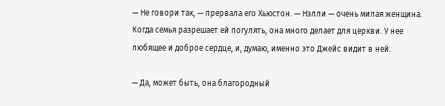— Не говори так, — прервала его Хьюстон. — Нэлли — очень милая женщина. Когда семья разрешает ей погулять, она много делает для церкви. У нее любящее и доброе сердце, и, думаю, именно это Джейс видит в ней.

— Да, может быть, она благородный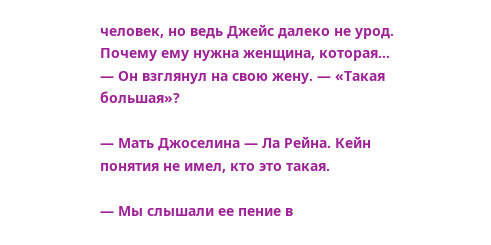человек, но ведь Джейс далеко не урод. Почему ему нужна женщина, которая… — Он взглянул на свою жену. — «Такая большая»?

— Мать Джоселина — Ла Рейна. Кейн понятия не имел, кто это такая.

— Мы слышали ее пение в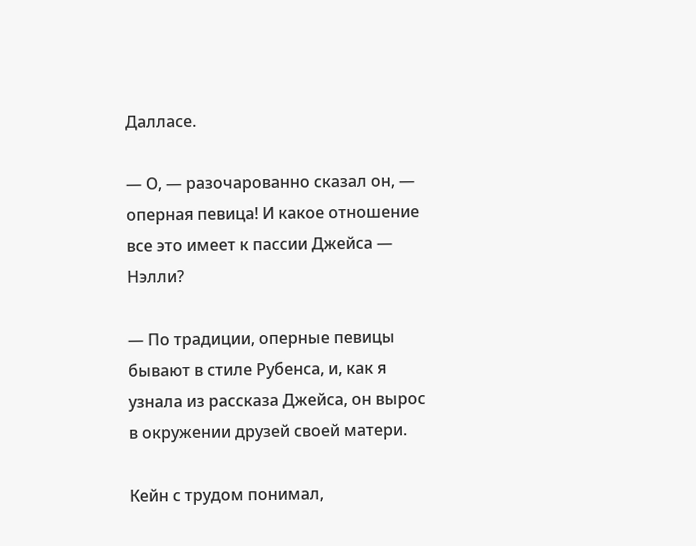Далласе.

— О, — разочарованно сказал он, — оперная певица! И какое отношение все это имеет к пассии Джейса — Нэлли?

— По традиции, оперные певицы бывают в стиле Рубенса, и, как я узнала из рассказа Джейса, он вырос в окружении друзей своей матери.

Кейн с трудом понимал,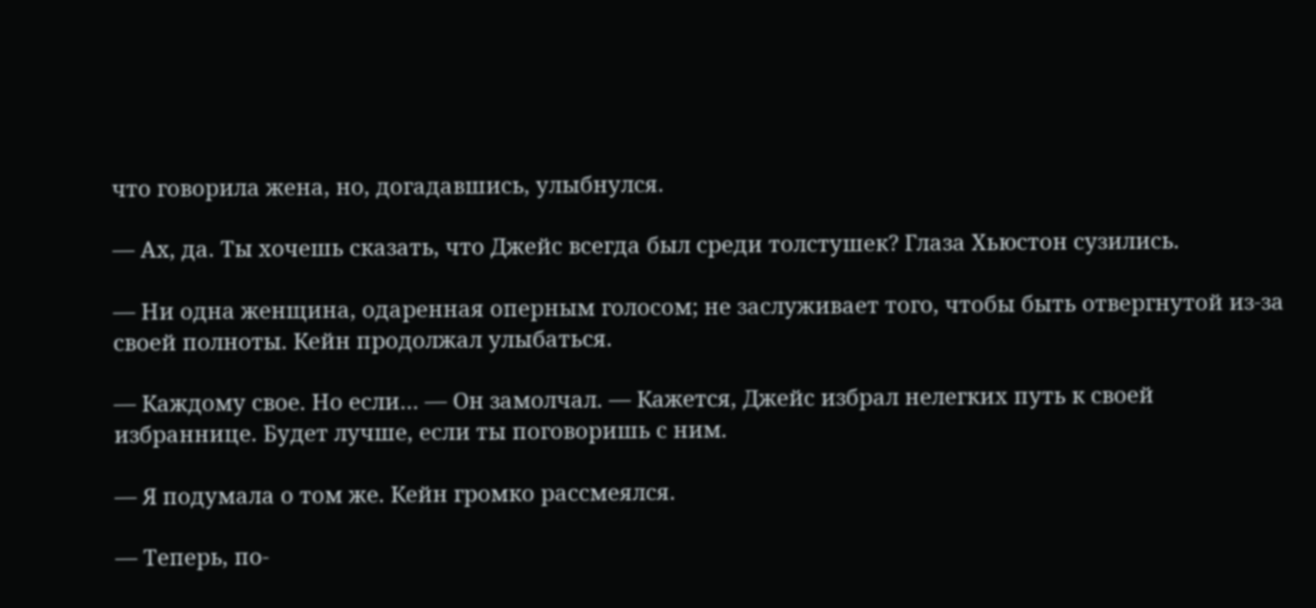что говорила жена, но, догадавшись, улыбнулся.

— Ах, да. Ты хочешь сказать, что Джейс всегда был среди толстушек? Глаза Хьюстон сузились.

— Ни одна женщина, одаренная оперным голосом; не заслуживает того, чтобы быть отвергнутой из-за своей полноты. Кейн продолжал улыбаться.

— Каждому свое. Но если… — Он замолчал. — Кажется, Джейс избрал нелегких путь к своей избраннице. Будет лучше, если ты поговоришь с ним.

— Я подумала о том же. Кейн громко рассмеялся.

— Теперь, по-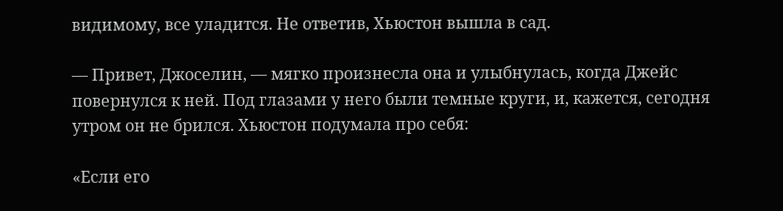видимому, все уладится. Не ответив, Хьюстон вышла в сад.

— Привет, Джоселин, — мягко произнесла она и улыбнулась, когда Джейс повернулся к ней. Под глазами у него были темные круги, и, кажется, сегодня утром он не брился. Хьюстон подумала про себя:

«Если его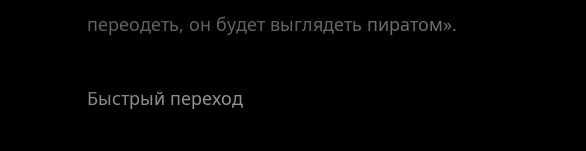переодеть, он будет выглядеть пиратом».

Быстрый переход